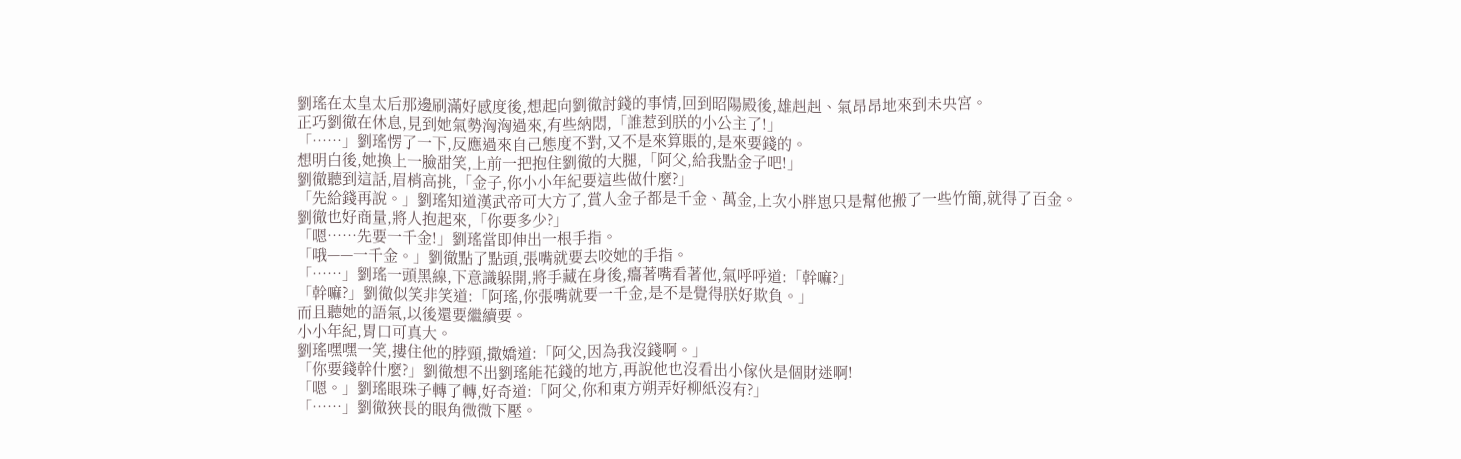劉瑤在太皇太后那邊刷滿好感度後,想起向劉徹討錢的事情,回到昭陽殿後,雄赳赳、氣昂昂地來到未央宮。
正巧劉徹在休息,見到她氣勢洶洶過來,有些納悶,「誰惹到朕的小公主了!」
「……」劉瑤愣了一下,反應過來自己態度不對,又不是來算賬的,是來要錢的。
想明白後,她換上一臉甜笑,上前一把抱住劉徹的大腿,「阿父,給我點金子吧!」
劉徹聽到這話,眉梢高挑,「金子,你小小年紀要這些做什麼?」
「先給錢再說。」劉瑤知道漢武帝可大方了,賞人金子都是千金、萬金,上次小胖崽只是幫他搬了一些竹簡,就得了百金。
劉徹也好商量,將人抱起來,「你要多少?」
「嗯……先要一千金!」劉瑤當即伸出一根手指。
「哦——一千金。」劉徹點了點頭,張嘴就要去咬她的手指。
「……」劉瑤一頭黑線,下意識躲開,將手藏在身後,癟著嘴看著他,氣呼呼道:「幹嘛?」
「幹嘛?」劉徹似笑非笑道:「阿瑤,你張嘴就要一千金,是不是覺得朕好欺負。」
而且聽她的語氣,以後還要繼續要。
小小年紀,胃口可真大。
劉瑤嘿嘿一笑,摟住他的脖頸,撒嬌道:「阿父,因為我沒錢啊。」
「你要錢幹什麼?」劉徹想不出劉瑤能花錢的地方,再說他也沒看出小傢伙是個財迷啊!
「嗯。」劉瑤眼珠子轉了轉,好奇道:「阿父,你和東方朔弄好柳紙沒有?」
「……」劉徹狹長的眼角微微下壓。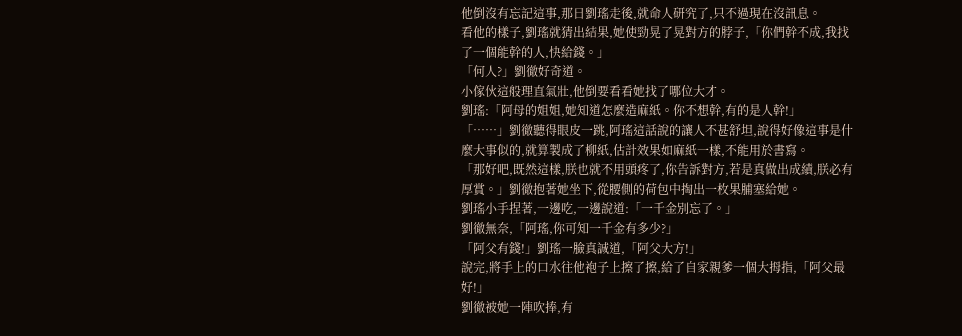他倒沒有忘記這事,那日劉瑤走後,就命人研究了,只不過現在沒訊息。
看他的樣子,劉瑤就猜出結果,她使勁晃了晃對方的脖子,「你們幹不成,我找了一個能幹的人,快給錢。」
「何人?」劉徹好奇道。
小傢伙這般理直氣壯,他倒要看看她找了哪位大才。
劉瑤:「阿母的姐姐,她知道怎麼造麻紙。你不想幹,有的是人幹!」
「……」劉徹聽得眼皮一跳,阿瑤這話說的讓人不甚舒坦,說得好像這事是什麼大事似的,就算製成了柳紙,估計效果如麻紙一樣,不能用於書寫。
「那好吧,既然這樣,朕也就不用頭疼了,你告訴對方,若是真做出成績,朕必有厚賞。」劉徹抱著她坐下,從腰側的荷包中掏出一枚果脯塞給她。
劉瑤小手捏著,一邊吃,一邊說道:「一千金別忘了。」
劉徹無奈,「阿瑤,你可知一千金有多少?」
「阿父有錢!」劉瑤一臉真誠道,「阿父大方!」
說完,將手上的口水往他袍子上擦了擦,給了自家親爹一個大拇指,「阿父最好!」
劉徹被她一陣吹捧,有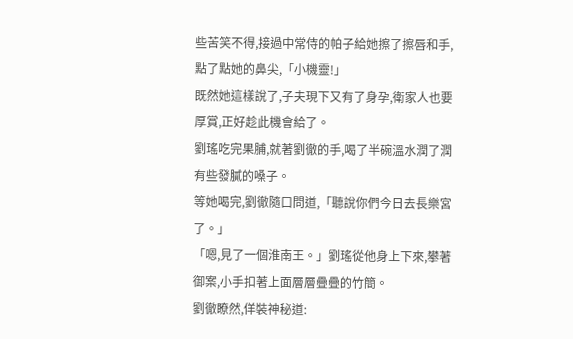些苦笑不得,接過中常侍的帕子給她擦了擦唇和手,點了點她的鼻尖,「小機靈!」
既然她這樣說了,子夫現下又有了身孕,衛家人也要厚賞,正好趁此機會給了。
劉瑤吃完果脯,就著劉徹的手,喝了半碗溫水潤了潤有些發膩的嗓子。
等她喝完,劉徹隨口問道,「聽說你們今日去長樂宮了。」
「嗯,見了一個淮南王。」劉瑤從他身上下來,攀著御案,小手扣著上面層層疊疊的竹簡。
劉徹瞭然,佯裝神秘道: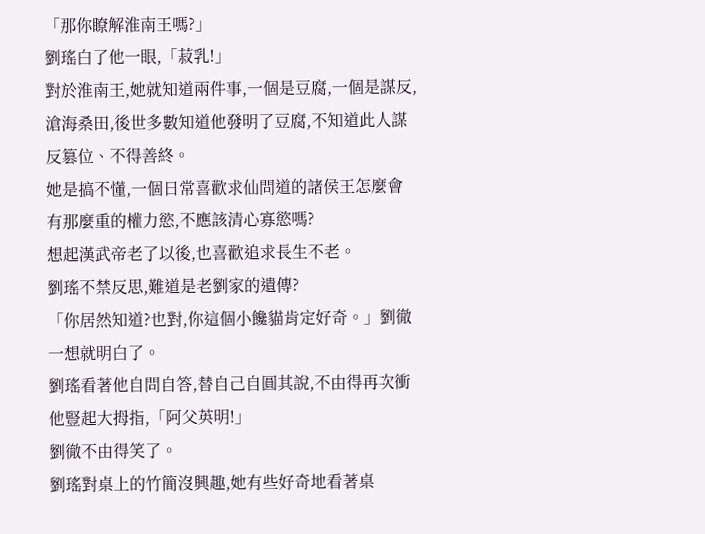「那你瞭解淮南王嗎?」
劉瑤白了他一眼,「菽乳!」
對於淮南王,她就知道兩件事,一個是豆腐,一個是謀反,滄海桑田,後世多數知道他發明了豆腐,不知道此人謀反篡位、不得善終。
她是搞不懂,一個日常喜歡求仙問道的諸侯王怎麼會有那麼重的權力慾,不應該清心寡慾嗎?
想起漢武帝老了以後,也喜歡追求長生不老。
劉瑤不禁反思,難道是老劉家的遺傳?
「你居然知道?也對,你這個小饞貓肯定好奇。」劉徹一想就明白了。
劉瑤看著他自問自答,替自己自圓其說,不由得再次衝他豎起大拇指,「阿父英明!」
劉徹不由得笑了。
劉瑤對桌上的竹簡沒興趣,她有些好奇地看著桌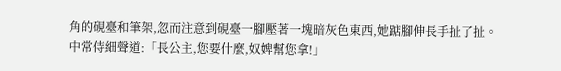角的硯臺和筆架,忽而注意到硯臺一腳壓著一塊暗灰色東西,她踮腳伸長手扯了扯。
中常侍細聲道:「長公主,您要什麼,奴婢幫您拿!」